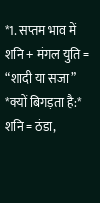*1. सप्तम भाव में शनि + मंगल युति = “शादी या सजा”
*क्यों बिगड़ता है:* शनि = ठंडा,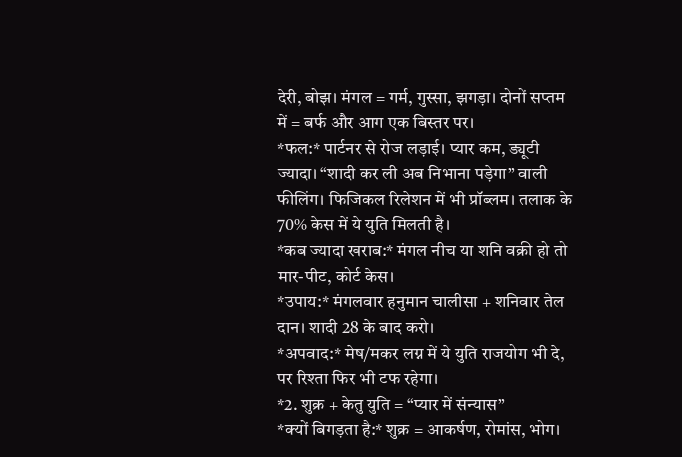देरी, बोझ। मंगल = गर्म, गुस्सा, झगड़ा। दोनों सप्तम में = बर्फ और आग एक बिस्तर पर।
*फल:* पार्टनर से रोज लड़ाई। प्यार कम, ड्यूटी ज्यादा। “शादी कर ली अब निभाना पड़ेगा” वाली फीलिंग। फिजिकल रिलेशन में भी प्रॉब्लम। तलाक के 70% केस में ये युति मिलती है।
*कब ज्यादा खराब:* मंगल नीच या शनि वक्री हो तो मार-पीट, कोर्ट केस।
*उपाय:* मंगलवार हनुमान चालीसा + शनिवार तेल दान। शादी 28 के बाद करो।
*अपवाद:* मेष/मकर लग्न में ये युति राजयोग भी दे, पर रिश्ता फिर भी टफ रहेगा।
*2. शुक्र + केतु युति = “प्यार में संन्यास”
*क्यों बिगड़ता है:* शुक्र = आकर्षण, रोमांस, भोग।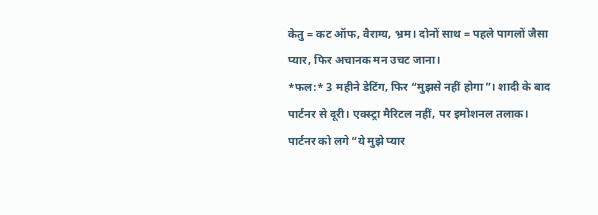केतु = कट ऑफ, वैराग्य, भ्रम। दोनों साथ = पहले पागलों जैसा प्यार, फिर अचानक मन उचट जाना।
*फल:* 3 महीने डेटिंग, फिर “मुझसे नहीं होगा”। शादी के बाद पार्टनर से दूरी। एक्स्ट्रा मैरिटल नहीं, पर इमोशनल तलाक। पार्टनर को लगे “ये मुझे प्यार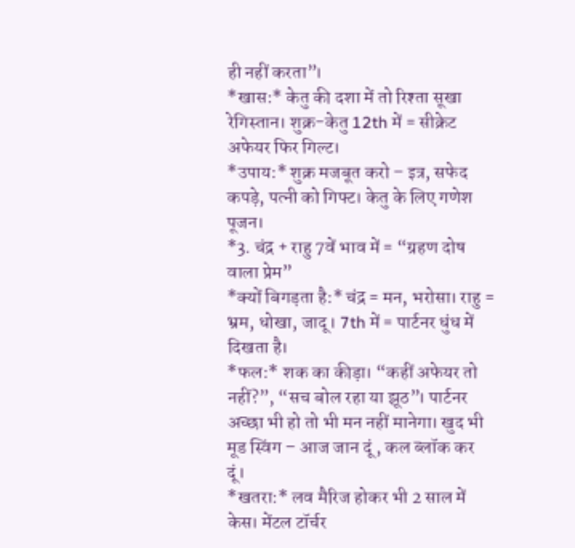ही नहीं करता”।
*खास:* केतु की दशा में तो रिश्ता सूखा रेगिस्तान। शुक्र-केतु 12th में = सीक्रेट अफेयर फिर गिल्ट।
*उपाय:* शुक्र मजबूत करो – इत्र, सफेद कपड़े, पत्नी को गिफ्ट। केतु के लिए गणेश पूजन।
*3. चंद्र + राहु 7वें भाव में = “ग्रहण दोष वाला प्रेम”
*क्यों बिगड़ता है:* चंद्र = मन, भरोसा। राहु = भ्रम, धोखा, जादू। 7th में = पार्टनर धुंध में दिखता है।
*फल:* शक का कीड़ा। “कहीं अफेयर तो नहीं?”, “सच बोल रहा या झूठ”। पार्टनर अच्छा भी हो तो भी मन नहीं मानेगा। खुद भी मूड स्विंग – आज जान दूं, कल ब्लॉक कर दूं।
*खतरा:* लव मैरिज होकर भी 2 साल में केस। मेंटल टॉर्चर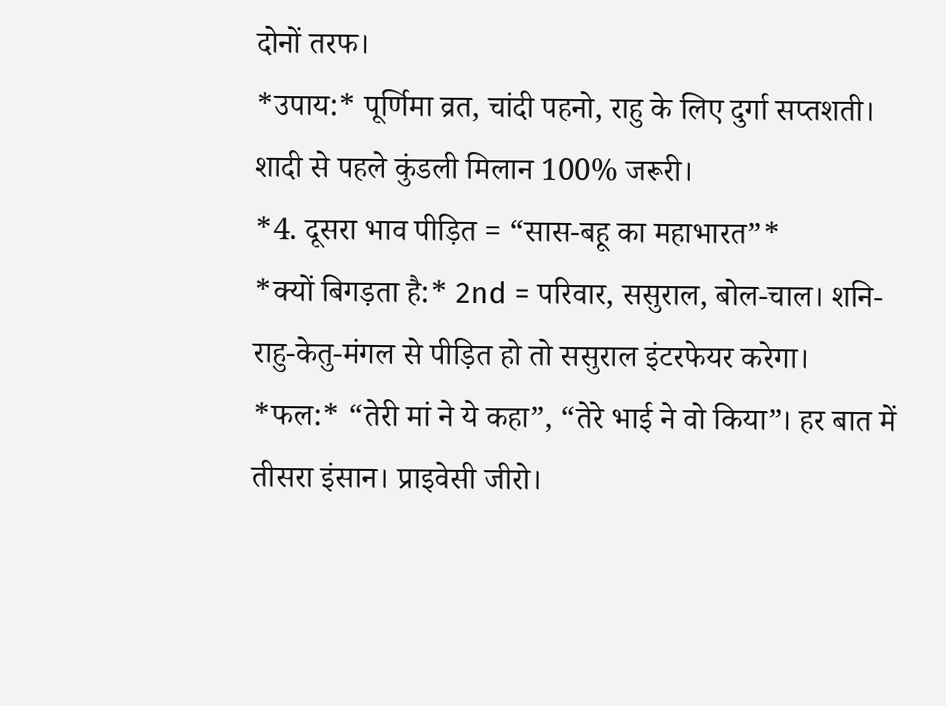दोनों तरफ।
*उपाय:* पूर्णिमा व्रत, चांदी पहनो, राहु के लिए दुर्गा सप्तशती। शादी से पहले कुंडली मिलान 100% जरूरी।
*4. दूसरा भाव पीड़ित = “सास-बहू का महाभारत”*
*क्यों बिगड़ता है:* 2nd = परिवार, ससुराल, बोल-चाल। शनि-राहु-केतु-मंगल से पीड़ित हो तो ससुराल इंटरफेयर करेगा।
*फल:* “तेरी मां ने ये कहा”, “तेरे भाई ने वो किया”। हर बात में तीसरा इंसान। प्राइवेसी जीरो।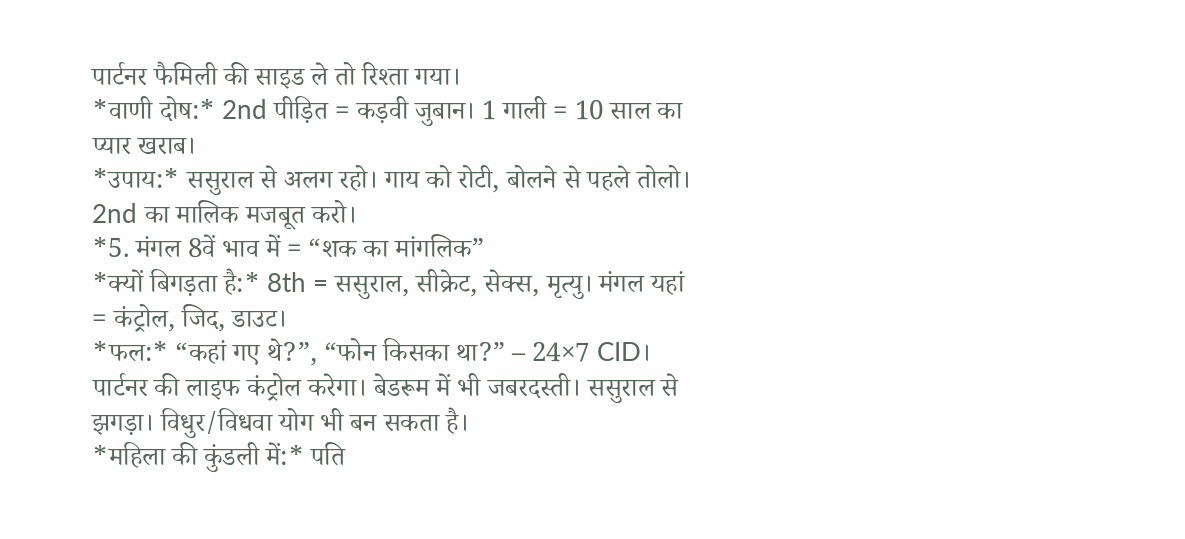पार्टनर फैमिली की साइड ले तो रिश्ता गया।
*वाणी दोष:* 2nd पीड़ित = कड़वी जुबान। 1 गाली = 10 साल का प्यार खराब।
*उपाय:* ससुराल से अलग रहो। गाय को रोटी, बोलने से पहले तोलो। 2nd का मालिक मजबूत करो।
*5. मंगल 8वें भाव में = “शक का मांगलिक”
*क्यों बिगड़ता है:* 8th = ससुराल, सीक्रेट, सेक्स, मृत्यु। मंगल यहां = कंट्रोल, जिद, डाउट।
*फल:* “कहां गए थे?”, “फोन किसका था?” – 24×7 CID। पार्टनर की लाइफ कंट्रोल करेगा। बेडरूम में भी जबरदस्ती। ससुराल से झगड़ा। विधुर/विधवा योग भी बन सकता है।
*महिला की कुंडली में:* पति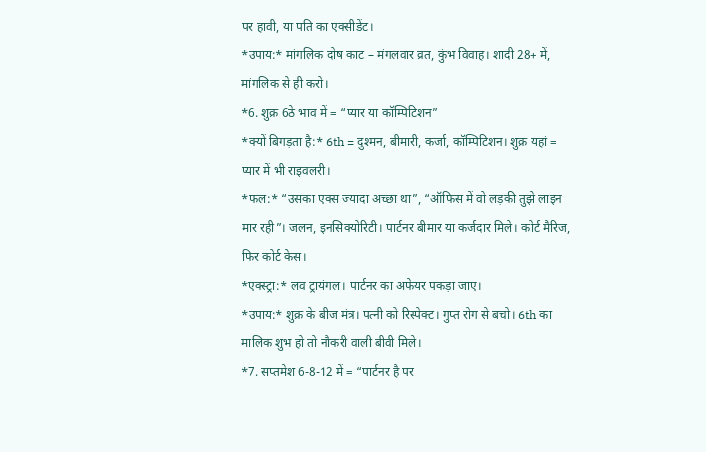पर हावी, या पति का एक्सीडेंट।
*उपाय:* मांगलिक दोष काट – मंगलवार व्रत, कुंभ विवाह। शादी 28+ में, मांगलिक से ही करो।
*6. शुक्र 6ठे भाव में = “प्यार या कॉम्पिटिशन”
*क्यों बिगड़ता है:* 6th = दुश्मन, बीमारी, कर्जा, कॉम्पिटिशन। शुक्र यहां = प्यार में भी राइवलरी।
*फल:* “उसका एक्स ज्यादा अच्छा था”, “ऑफिस में वो लड़की तुझे लाइन मार रही”। जलन, इनसिक्योरिटी। पार्टनर बीमार या कर्जदार मिले। कोर्ट मैरिज, फिर कोर्ट केस।
*एक्स्ट्रा:* लव ट्रायंगल। पार्टनर का अफेयर पकड़ा जाए।
*उपाय:* शुक्र के बीज मंत्र। पत्नी को रिस्पेक्ट। गुप्त रोग से बचो। 6th का मालिक शुभ हो तो नौकरी वाली बीवी मिले।
*7. सप्तमेश 6-8-12 में = “पार्टनर है पर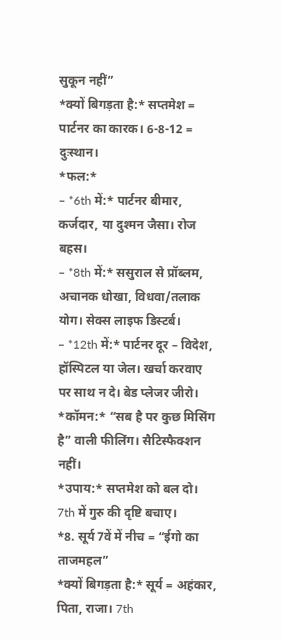सुकून नहीं”
*क्यों बिगड़ता है:* सप्तमेश = पार्टनर का कारक। 6-8-12 = दुःस्थान।
*फल:*
– *6th में:* पार्टनर बीमार, कर्जदार, या दुश्मन जैसा। रोज बहस।
– *8th में:* ससुराल से प्रॉब्लम, अचानक धोखा, विधवा/तलाक योग। सेक्स लाइफ डिस्टर्ब।
– *12th में:* पार्टनर दूर – विदेश, हॉस्पिटल या जेल। खर्चा करवाए पर साथ न दे। बेड प्लेजर जीरो।
*कॉमन:* “सब है पर कुछ मिसिंग है” वाली फीलिंग। सैटिस्फैक्शन नहीं।
*उपाय:* सप्तमेश को बल दो। 7th में गुरु की दृष्टि बचाए।
*8. सूर्य 7वें में नीच = “ईगो का ताजमहल”
*क्यों बिगड़ता है:* सूर्य = अहंकार, पिता, राजा। 7th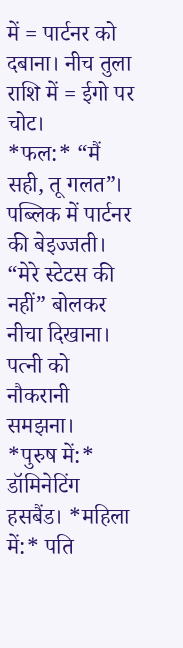में = पार्टनर को दबाना। नीच तुला राशि में = ईगो पर चोट।
*फल:* “मैं सही, तू गलत”। पब्लिक में पार्टनर की बेइज्जती। “मेरे स्टेटस की नहीं” बोलकर नीचा दिखाना। पत्नी को नौकरानी समझना।
*पुरुष में:* डॉमिनेटिंग हसबैंड। *महिला में:* पति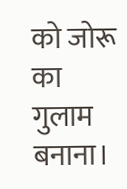को जोरू का गुलाम बनाना।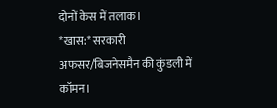दोनों केस में तलाक।
*खास:* सरकारी अफसर/बिजनेसमैन की कुंडली में कॉमन।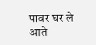पावर घर ले आते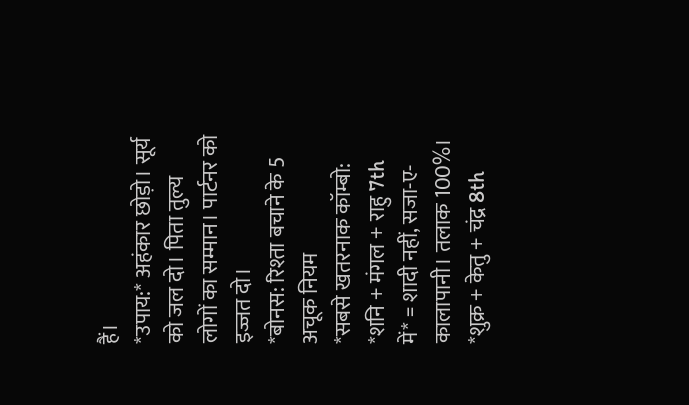हैं।
*उपाय:* अहंकार छोड़ो। सूर्य को जल दो। पिता तुल्य लोगों का सम्मान। पार्टनर को इज्जत दो।
*बोनस: रिश्ता बचाने के 5 अचूक नियम
*सबसे खतरनाक कॉम्बो:
*शनि + मंगल + राहु 7th में* = शादी नहीं, सजा-ए-कालापानी। तलाक 100%।
*शुक्र + केतु + चंद्र 8th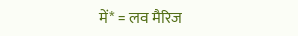में* = लव मैरिज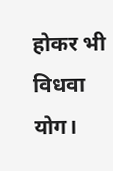होकर भी विधवा योग।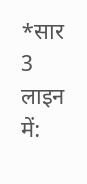*सार 3 लाइन में: